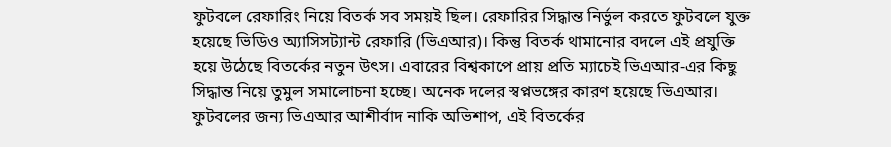ফুটবলে রেফারিং নিয়ে বিতর্ক সব সময়ই ছিল। রেফারির সিদ্ধান্ত নির্ভুল করতে ফুটবলে যুক্ত হয়েছে ভিডিও অ্যাসিসট্যান্ট রেফারি (ভিএআর)। কিন্তু বিতর্ক থামানোর বদলে এই প্রযুক্তি হয়ে উঠেছে বিতর্কের নতুন উৎস। এবারের বিশ্বকাপে প্রায় প্রতি ম্যাচেই ভিএআর-এর কিছু সিদ্ধান্ত নিয়ে তুমুল সমালোচনা হচ্ছে। অনেক দলের স্বপ্নভঙ্গের কারণ হয়েছে ভিএআর। ফুটবলের জন্য ভিএআর আশীর্বাদ নাকি অভিশাপ, এই বিতর্কের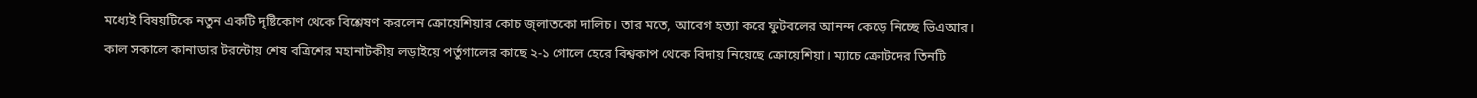মধ্যেই বিষয়টিকে নতুন একটি দৃষ্টিকোণ থেকে বিশ্লেষণ করলেন ক্রোয়েশিয়ার কোচ জ্লাতকো দালিচ। তার মতে, আবেগ হত্যা করে ফুটবলের আনন্দ কেড়ে নিচ্ছে ভিএআর।
কাল সকালে কানাডার টরন্টোয় শেষ বত্রিশের মহানাটকীয় লড়াইয়ে পর্তুগালের কাছে ২-১ গোলে হেরে বিশ্বকাপ থেকে বিদায় নিয়েছে ক্রোয়েশিয়া। ম্যাচে ক্রোটদের তিনটি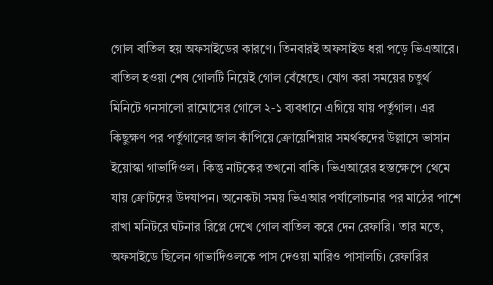গোল বাতিল হয় অফসাইডের কারণে। তিনবারই অফসাইড ধরা পড়ে ভিএআরে। বাতিল হওয়া শেষ গোলটি নিয়েই গোল বেঁধেছে। যোগ করা সময়ের চতুর্থ মিনিটে গনসালো রামোসের গোলে ২-১ ব্যবধানে এগিয়ে যায় পর্তুগাল। এর কিছুক্ষণ পর পর্তুগালের জাল কাঁপিয়ে ক্রোয়েশিয়ার সমর্থকদের উল্লাসে ভাসান ইয়োস্কা গাভার্দিওল। কিন্তু নাটকের তখনো বাকি। ভিএআরের হস্তক্ষেপে থেমে যায় ক্রোটদের উদযাপন। অনেকটা সময় ভিএআর পর্যালোচনার পর মাঠের পাশে রাখা মনিটরে ঘটনার রিপ্লে দেখে গোল বাতিল করে দেন রেফারি। তার মতে, অফসাইডে ছিলেন গাভার্দিওলকে পাস দেওয়া মারিও পাসালচি। রেফারির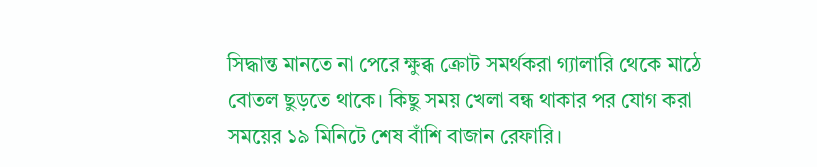সিদ্ধান্ত মানতে না পেরে ক্ষুব্ধ ক্রোট সমর্থকরা গ্যালারি থেকে মাঠে বোতল ছুড়তে থাকে। কিছু সময় খেলা বন্ধ থাকার পর যোগ করা সময়ের ১৯ মিনিটে শেষ বাঁশি বাজান রেফারি।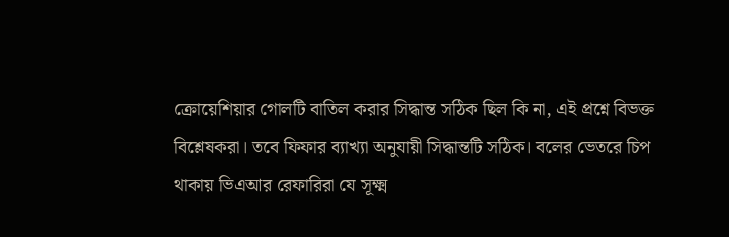ক্রোয়েশিয়ার গোলটি বাতিল করার সিদ্ধান্ত সঠিক ছিল কি না, এই প্রশ্নে বিভক্ত বিশ্লেষকরা। তবে ফিফার ব্যাখ্যা অনুযায়ী সিদ্ধান্তটি সঠিক। বলের ভেতরে চিপ থাকায় ভিএআর রেফারিরা যে সূক্ষ্ম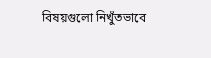বিষয়গুলো নিখুঁতভাবে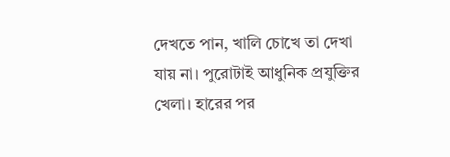দেখতে পান, খালি চোখে তা দেখা যায় না। পুরোটাই আধুনিক প্রযুক্তির খেলা। হারের পর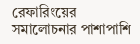রেফারিংয়ের সমালোচনার পাশাপাশি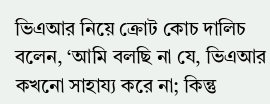ভিএআর নিয়ে ক্রোট কোচ দালিচ বলেন, ‘আমি বলছি না যে, ভিএআর কখনো সাহায্য করে না; কিন্তু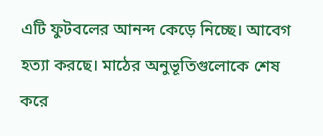এটি ফুটবলের আনন্দ কেড়ে নিচ্ছে। আবেগ হত্যা করছে। মাঠের অনুভূতিগুলোকে শেষ করে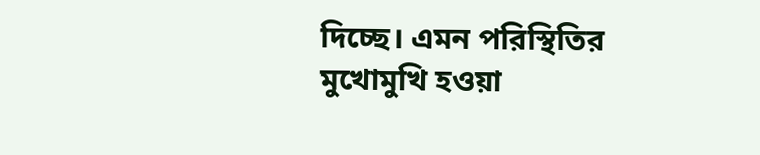দিচ্ছে। এমন পরিস্থিতির মুখোমুখি হওয়া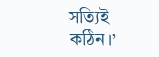সত্যিই কঠিন।’